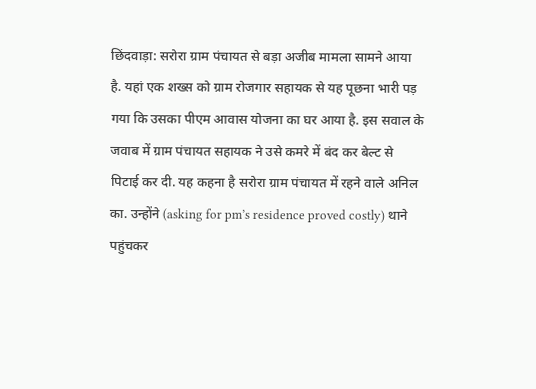छिंदवाड़ा: सरोरा ग्राम पंचायत से बड़ा अजीब मामला सामने आया है. यहां एक शख्स को ग्राम रोजगार सहायक से यह पूछना भारी पड़ गया कि उसका पीएम आवास योजना का घर आया है. इस सवाल के जवाब में ग्राम पंचायत सहायक ने उसे कमरे में बंद कर बेल्ट से पिटाई कर दी. यह कहना है सरोरा ग्राम पंचायत में रहने वाले अनिल का. उन्होंने (asking for pm’s residence proved costly) थाने पहुंचकर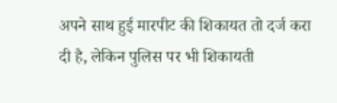अपने साथ हुई मारपीट की शिकायत तो दर्ज करा दी है, लेकिन पुलिस पर भी शिकायती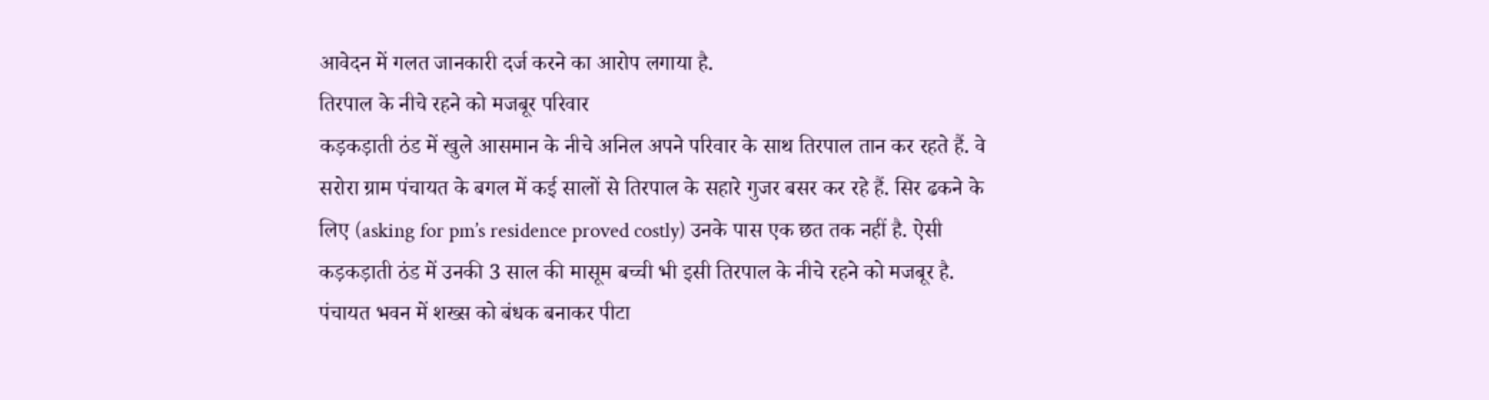आवेदन में गलत जानकारी दर्ज करने का आरोप लगाया है.
तिरपाल के नीचे रहने को मजबूर परिवार
कड़कड़ाती ठंड में खुले आसमान के नीचे अनिल अपने परिवार के साथ तिरपाल तान कर रहते हैं. वे सरोरा ग्राम पंचायत के बगल में कई सालों से तिरपाल के सहारे गुजर बसर कर रहे हैं. सिर ढकने के लिए (asking for pm’s residence proved costly) उनके पास एक छत तक नहीं है. ऐसी कड़कड़ाती ठंड में उनकी 3 साल की मासूम बच्ची भी इसी तिरपाल के नीचे रहने को मजबूर है.
पंचायत भवन में शख्स को बंधक बनाकर पीटा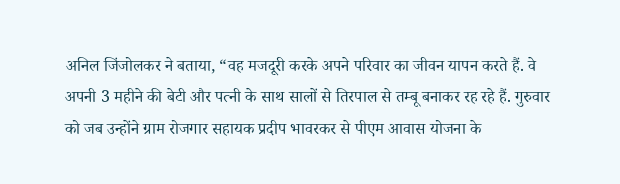अनिल जिंजोलकर ने बताया, “वह मजदूरी करके अपने परिवार का जीवन यापन करते हैं. वे अपनी 3 महीने की बेटी और पत्नी के साथ सालों से तिरपाल से तम्बू बनाकर रह रहे हैं. गुरुवार को जब उन्होंने ग्राम रोजगार सहायक प्रदीप भावरकर से पीएम आवास योजना के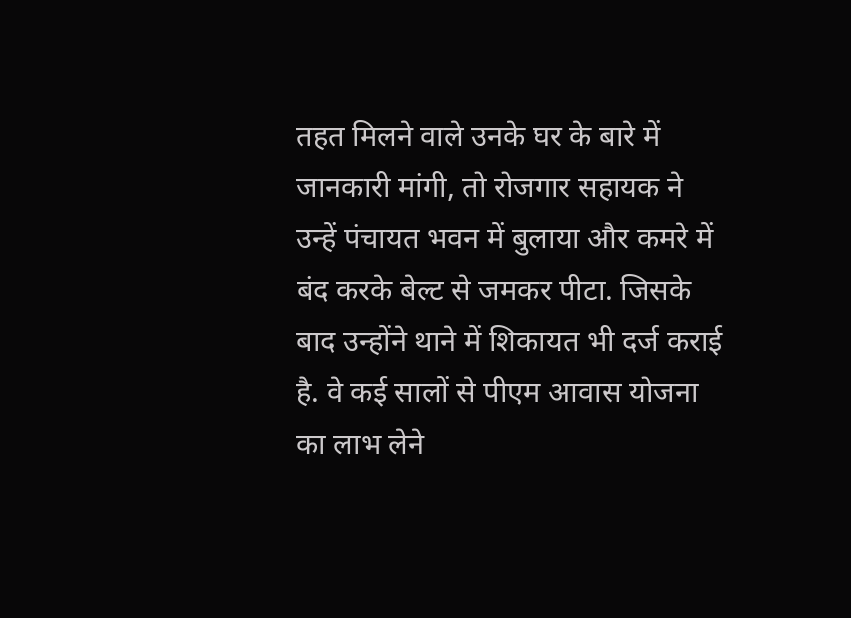तहत मिलने वाले उनके घर के बारे में जानकारी मांगी, तो रोजगार सहायक ने उन्हें पंचायत भवन में बुलाया और कमरे में बंद करके बेल्ट से जमकर पीटा. जिसके बाद उन्होंने थाने में शिकायत भी दर्ज कराई है. वे कई सालों से पीएम आवास योजना का लाभ लेने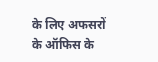के लिए अफसरों के ऑफिस के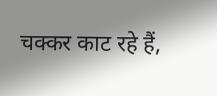चक्कर काट रहे हैं,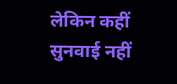लेकिन कहीं सुनवाई नहीं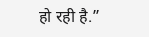हो रही है.”